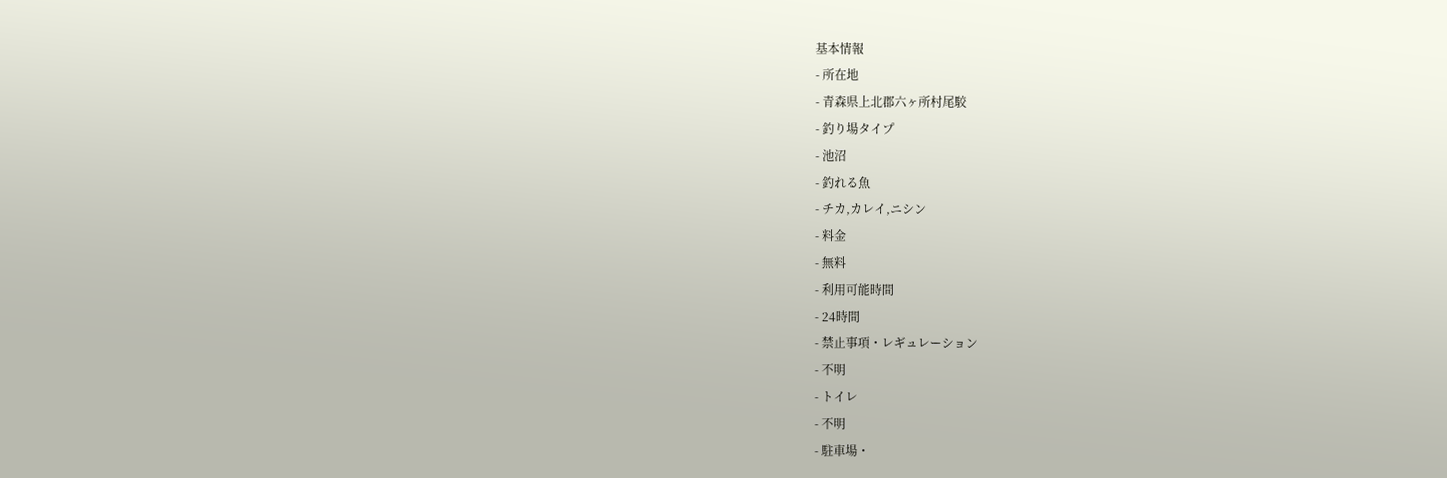基本情報
- 所在地
- 青森県上北郡六ヶ所村尾駮
- 釣り場タイプ
- 池沼
- 釣れる魚
- チカ,カレイ,ニシン
- 料金
- 無料
- 利用可能時間
- 24時間
- 禁止事項・レギュレーション
- 不明
- トイレ
- 不明
- 駐車場・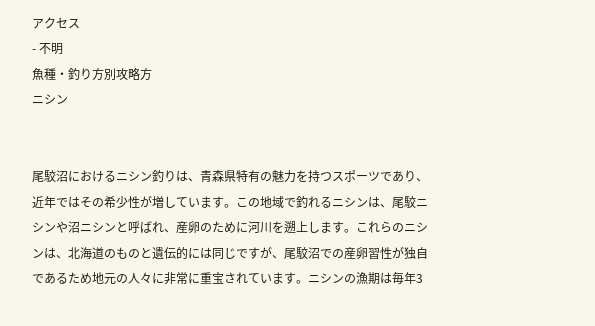アクセス
- 不明
魚種・釣り方別攻略方
ニシン


尾駮沼におけるニシン釣りは、青森県特有の魅力を持つスポーツであり、近年ではその希少性が増しています。この地域で釣れるニシンは、尾駮ニシンや沼ニシンと呼ばれ、産卵のために河川を遡上します。これらのニシンは、北海道のものと遺伝的には同じですが、尾駮沼での産卵習性が独自であるため地元の人々に非常に重宝されています。ニシンの漁期は毎年3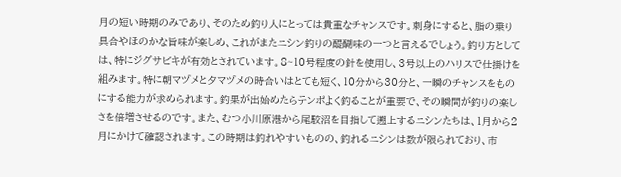月の短い時期のみであり、そのため釣り人にとっては貴重なチャンスです。刺身にすると、脂の乗り具合やほのかな旨味が楽しめ、これがまたニシン釣りの醍醐味の一つと言えるでしょう。釣り方としては、特にジグサビキが有効とされています。8~10号程度の針を使用し、3号以上のハリスで仕掛けを組みます。特に朝マヅメと夕マヅメの時合いはとても短く、10分から30分と、一瞬のチャンスをものにする能力が求められます。釣果が出始めたらテンポよく釣ることが重要で、その瞬間が釣りの楽しさを倍増させるのです。また、むつ小川原港から尾駮沼を目指して遡上するニシンたちは、1月から2月にかけて確認されます。この時期は釣れやすいものの、釣れるニシンは数が限られており、市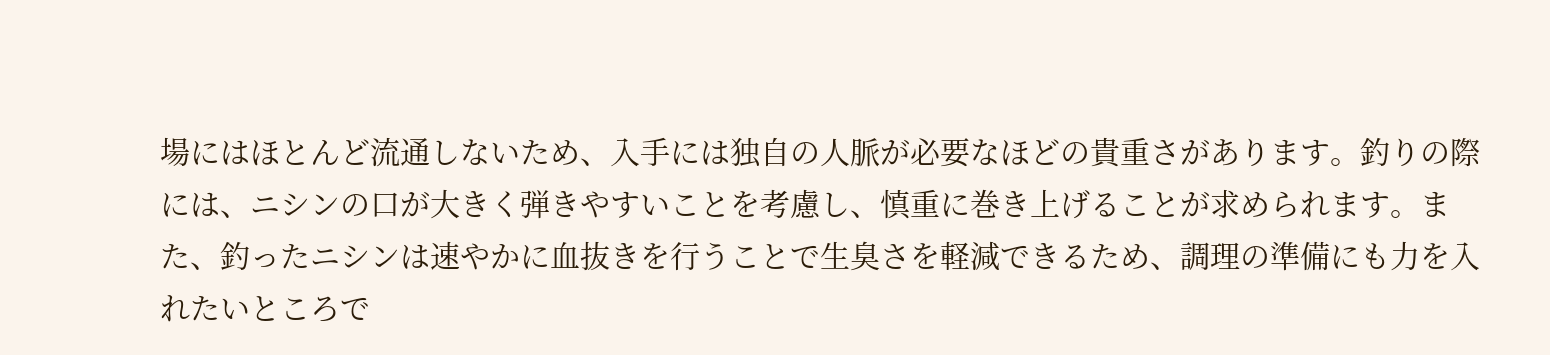場にはほとんど流通しないため、入手には独自の人脈が必要なほどの貴重さがあります。釣りの際には、ニシンの口が大きく弾きやすいことを考慮し、慎重に巻き上げることが求められます。また、釣ったニシンは速やかに血抜きを行うことで生臭さを軽減できるため、調理の準備にも力を入れたいところで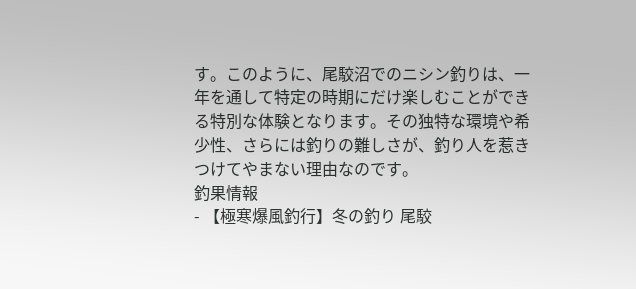す。このように、尾駮沼でのニシン釣りは、一年を通して特定の時期にだけ楽しむことができる特別な体験となります。その独特な環境や希少性、さらには釣りの難しさが、釣り人を惹きつけてやまない理由なのです。
釣果情報
- 【極寒爆風釣行】冬の釣り 尾駮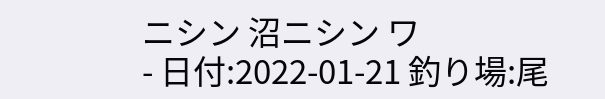ニシン 沼ニシン ワ
- 日付:2022-01-21 釣り場:尾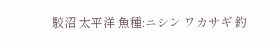駮沼 太平洋 魚種:ニシン ワカサギ 釣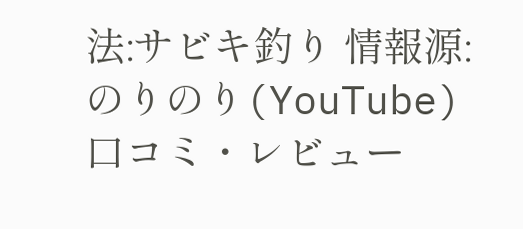法:サビキ釣り 情報源:のりのり(YouTube)
口コミ・レビュー